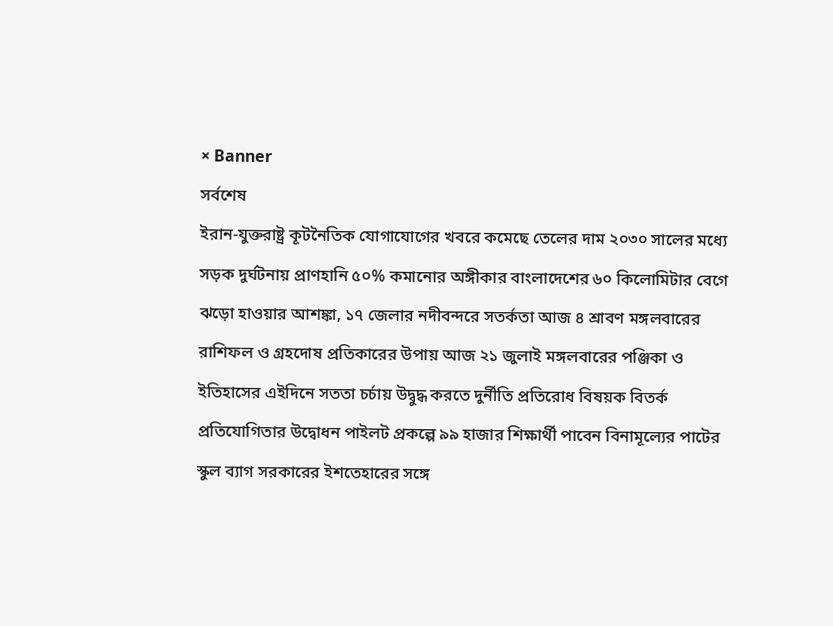× Banner
সর্বশেষ
ইরান-যুক্তরাষ্ট্র কূটনৈতিক যোগাযোগের খবরে কমেছে তেলের দাম ২০৩০ সালের মধ্যে সড়ক দুর্ঘটনায় প্রাণহানি ৫০% কমানোর অঙ্গীকার বাংলাদেশের ৬০ কিলোমিটার বেগে ঝড়ো হাওয়ার আশঙ্কা, ১৭ জেলার নদীবন্দরে সতর্কতা আজ ৪ শ্রাবণ মঙ্গলবারের রাশিফল ও গ্রহদোষ প্রতিকারের উপায় আজ ২১ জুলাই মঙ্গলবারের পঞ্জিকা ও ইতিহাসের এইদিনে সততা চর্চায় উদ্বুদ্ধ করতে দুর্নীতি প্রতিরোধ বিষয়ক বিতর্ক প্রতিযোগিতার উদ্বোধন পাইলট প্রকল্পে ৯৯ হাজার শিক্ষার্থী পাবেন বিনামূল্যের পাটের স্কুল ব্যাগ সরকারের ইশতেহারের সঙ্গে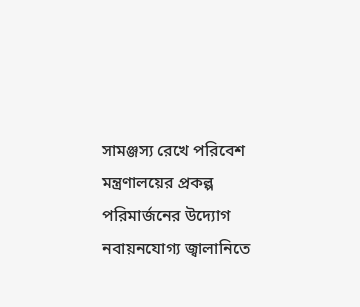সামঞ্জস্য রেখে পরিবেশ মন্ত্রণালয়ের প্রকল্প পরিমার্জনের উদ্যোগ নবায়নযোগ্য জ্বালানিতে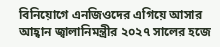বিনিয়োগে এনজিওদের এগিয়ে আসার আহ্বান জ্বালানিমন্ত্রীর ২০২৭ সালের হজে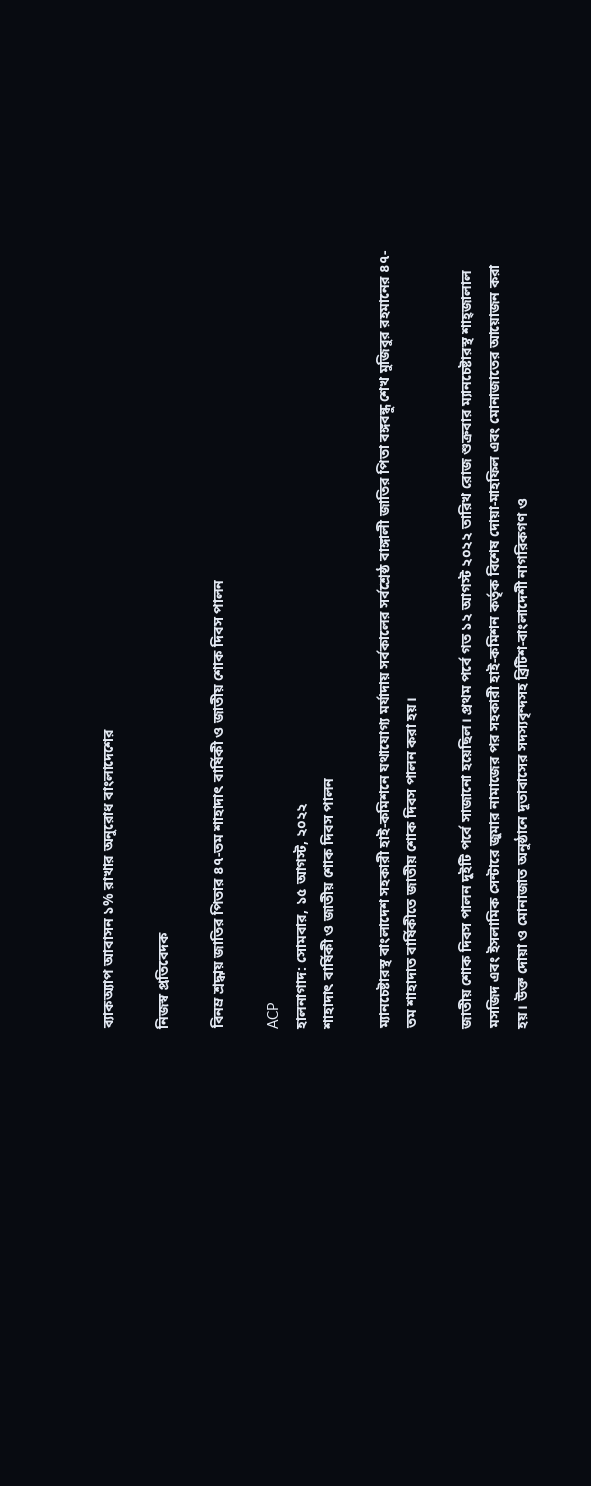ব্যাকঅ্যাপ আবাসন ১% রাখার অনুরোধ বাংলাদেশের

নিজস্ব প্রতিবেদক

বিনম্র শ্রদ্ধায় জাতির পিতার ৪৭-তম শাহাদাৎ বার্ষিকী ও জাতীয় শোক দিবস পালন

ACP
হালনাগাদ: সোমবার, ১৫ আগস্ট, ২০২২
শাহাদাৎ বার্ষিকী ও জাতীয় শোক দিবস পালন

ম্যানচেষ্টারস্থ বাংলাদেশ সহকারী হাই-কমিশনে যথাযোগ্য মর্যাদায় সর্বকালের সর্বশ্রেষ্ঠ বাঙ্গালী জাতির পিতা বঙ্গবন্ধু শেখ মুজিবুর রহমানের ৪৭-তম শাহাদাত বার্ষিকীতে জাতীয় শোক দিবস পালন করা হয়।

জাতীয় শোক দিবস পালন দুইটি পর্বে সাজানো হয়েছিল। প্রথম পর্বে গত ১২ আগস্ট ২০২২ তারিখ রোজ শুক্রবার ম্যানচেষ্টারস্থ শাহ্জালাল মসজিদ এবং ইসলামিক সেন্টারে জুমার নামাজের পর সহকারী হাই-কমিশন কর্তৃক বিশেষ দোয়া-মাহফিল এবং মোনাজাতের আয়োজন করা হয়। উক্ত দোয়া ও মোনাজাত অনুষ্ঠানে দূতাবাসের সদস্যবৃন্দসহ ব্রিটিশ-বাংলাদেশী নাগরিকগণ ও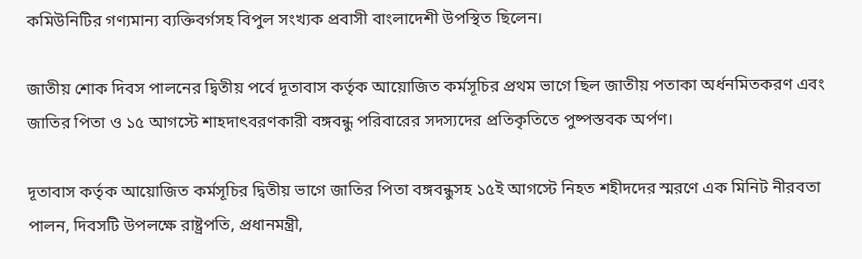কমিউনিটির গণ্যমান্য ব্যক্তিবর্গসহ বিপুল সংখ্যক প্রবাসী বাংলাদেশী উপস্থিত ছিলেন।

জাতীয় শোক দিবস পালনের দ্বিতীয় পর্বে দূতাবাস কর্তৃক আয়োজিত কর্মসূচির প্রথম ভাগে ছিল জাতীয় পতাকা অর্ধনমিতকরণ এবং জাতির পিতা ও ১৫ আগস্টে শাহদাৎবরণকারী বঙ্গবন্ধু পরিবারের সদস্যদের প্রতিকৃতিতে পুষ্পস্তবক অর্পণ।

দূতাবাস কর্তৃক আয়োজিত কর্মসূচির দ্বিতীয় ভাগে জাতির পিতা বঙ্গবন্ধুসহ ১৫ই আগস্টে নিহত শহীদদের স্মরণে এক মিনিট নীরবতা পালন, দিবসটি উপলক্ষে রাষ্ট্রপতি, প্রধানমন্ত্রী,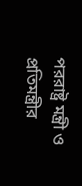পররাষ্ট্র মন্ত্রী ও প্রতিমন্ত্রীর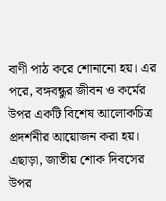বাণী পাঠ করে শোনানো হয়। এর পরে, বঙ্গবন্ধুর জীবন ও কর্মের উপর একটি বিশেষ আলোকচিত্র প্রদর্শনীর আয়োজন করা হয়। এছাড়া, জাতীয় শোক দিবসের উপর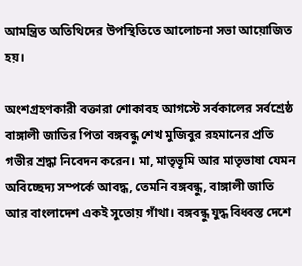আমন্ত্রিত অতিথিদের উপস্থিতিতে আলোচনা সভা আয়োজিত হয়।

অংশগ্রহণকারী বক্তারা শোকাবহ আগস্টে সর্বকালের সর্বশ্রেষ্ঠ বাঙ্গালী জাতির পিতা বঙ্গবন্ধু শেখ মুজিবুর রহমানের প্রতি গভীর শ্রদ্ধা নিবেদন করেন। মা, মাতৃভূমি আর মাতৃভাষা যেমন অবিচ্ছেদ্য সম্পর্কে আবদ্ধ, তেমনি বঙ্গবন্ধু, বাঙ্গালী জাতি আর বাংলাদেশ একই সুতোয় গাঁথা। বঙ্গবন্ধু যুদ্ধ বিধ্বস্ত দেশে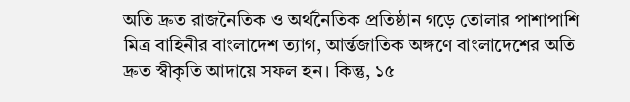অতি দ্রুত রাজনৈতিক ও অর্থনৈতিক প্রতিষ্ঠান গড়ে তোলার পাশাপাশি মিত্র বাহিনীর বাংলাদেশ ত্যাগ, আর্ন্তজাতিক অঙ্গণে বাংলাদেশের অতি দ্রুত স্বীকৃতি আদায়ে সফল হন। কিন্তু, ১৫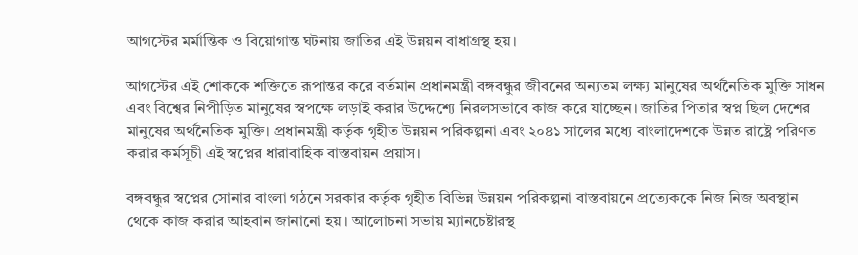আগস্টের মর্মান্তিক ও বিয়োগান্ত ঘটনায় জাতির এই উন্নয়ন বাধাগ্রস্থ হয়।

আগস্টের এই শোককে শক্তিতে রূপান্তর করে বর্তমান প্রধানমন্ত্রী বঙ্গবন্ধুর জীবনের অন্যতম লক্ষ্য মানুষের অর্থনৈতিক মুক্তি সাধন এবং বিশ্বের নিপীড়িত মানুষের স্বপক্ষে লড়াই করার উদ্দেশ্যে নিরলসভাবে কাজ করে যাচ্ছেন। জাতির পিতার স্বপ্ন ছিল দেশের মানুষের অর্থনৈতিক মুক্তি। প্রধানমন্ত্রী কর্তৃক গৃহীত উন্নয়ন পরিকল্পনা এবং ২০৪১ সালের মধ্যে বাংলাদেশকে উন্নত রাষ্ট্রে পরিণত করার কর্মসূচী এই স্বপ্নের ধারাবাহিক বাস্তবায়ন প্রয়াস।

বঙ্গবন্ধুর স্বপ্নের সোনার বাংলা গঠনে সরকার কর্তৃক গৃহীত বিভিন্ন উন্নয়ন পরিকল্পনা বাস্তবায়নে প্রত্যেককে নিজ নিজ অবস্থান থেকে কাজ করার আহবান জানানো হয়। আলোচনা সভায় ম্যানচেষ্টারস্থ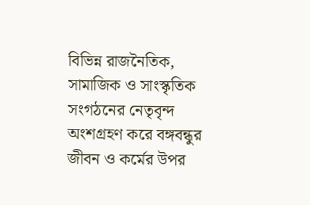বিভিন্ন রাজনৈতিক, সামাজিক ও সাংস্কৃতিক সংগঠনের নেতৃবৃন্দ অংশগ্রহণ করে বঙ্গবন্ধুর জীবন ও কর্মের উপর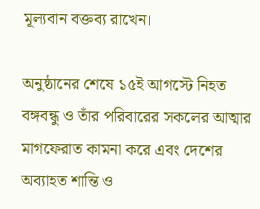মূল্যবান বক্তব্য রাখেন।

অনুষ্ঠানের শেষে ১৫ই আগস্টে নিহত বঙ্গবন্ধু ও তাঁর পরিবারের সকলের আত্মার মাগফেরাত কামনা করে এবং দেশের অব্যাহত শান্তি ও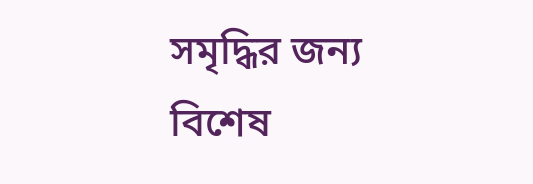সমৃদ্ধির জন্য বিশেষ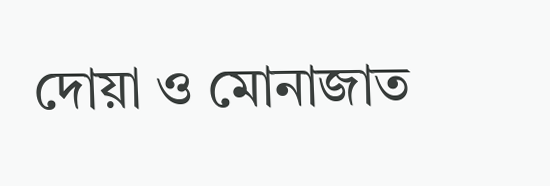দোয়া ও মোনাজাত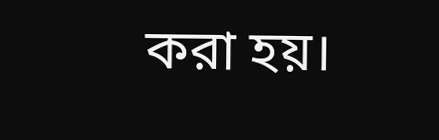করা হয়।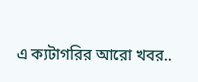এ ক্যটাগরির আরো খবর..